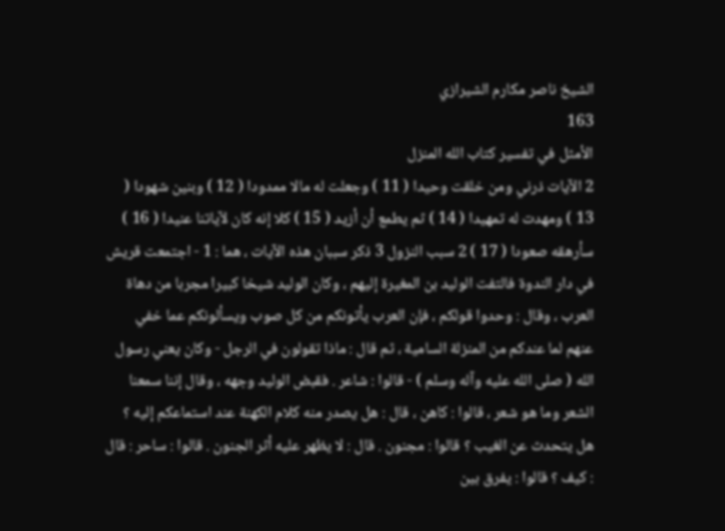الشيخ ناصر مكارم الشيرازي
163
الأمثل في تفسير كتاب الله المنزل
2 الآيات ذرني ومن خلقت وحيدا ( 11 ) وجعلت له مالا ممدودا ( 12 ) وبنين شهودا ( 13 ) ومهدت له تمهيدا ( 14 ) ثم يطمع أن أزيد ( 15 ) كلا إنه كان لآياتنا عنيدا ( 16 ) سأرهقه صعودا ( 17 ) 2 سبب النزول 3 ذكر سببان هذه الآيات ، هما : 1 - اجتمعت قريش في دار الندوة فالتفت الوليد بن المغيرة إليهم ، وكان الوليد شيخا كبيرا مجربا من دهاة العرب ، وقال : وحدوا قولكم ، فإن العرب يأتونكم من كل صوب ويسألونكم عما خفي عنهم لما عندكم من المنزلة السامية ، ثم قال : ماذا تقولون في الرجل - وكان يعني رسول الله ( صلى الله عليه وآله وسلم ) - قالوا : شاعر . فقبض الوليد وجهه ، وقال إننا سمعنا الشعر وما هو شعر ، قالوا : كاهن ، قال : هل يصدر منه كلام الكهنة عند استماعكم إليه ؟ هل يتحدث عن الغيب ؟ قالوا : مجنون . قال : لا يظهر عليه أثر الجنون . قالوا : ساحر : قال : كيف ؟ قالوا : يفرق بين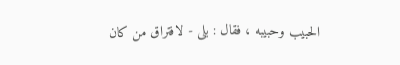الحبيب وحبيبه ، فقال : بلى - لافتراق من كان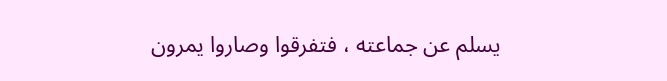يسلم عن جماعته ، فتفرقوا وصاروا يمرون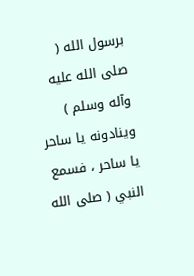برسول الله ( صلى الله عليه وآله وسلم ) وينادونه يا ساحر يا ساحر ، فسمع النبي ( صلى الله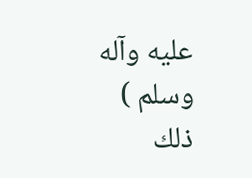عليه وآله وسلم ) ذلك